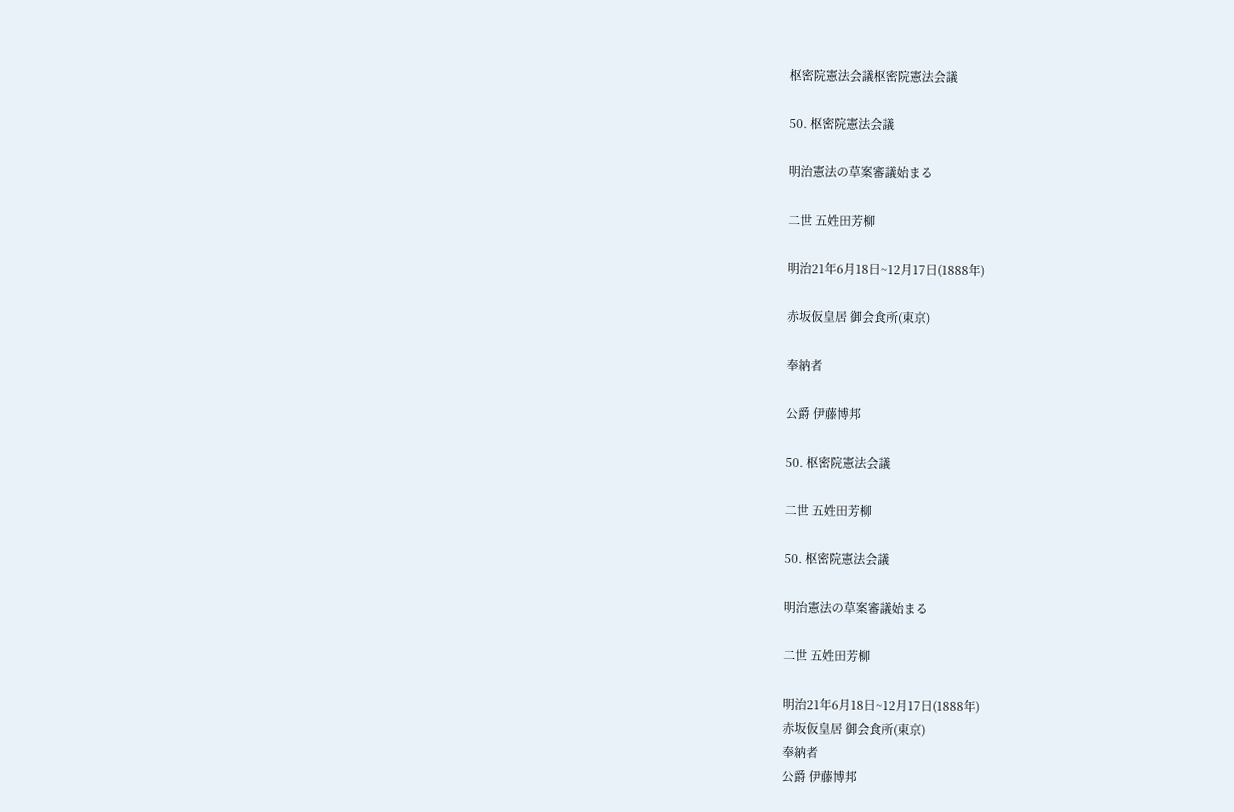枢密院憲法会議枢密院憲法会議

50. 枢密院憲法会議

明治憲法の草案審議始まる

二世 五姓田芳柳

明治21年6月18日~12月17日(1888年)

赤坂仮皇居 御会食所(東京)

奉納者

公爵 伊藤博邦

50. 枢密院憲法会議

二世 五姓田芳柳

50. 枢密院憲法会議

明治憲法の草案審議始まる

二世 五姓田芳柳

明治21年6月18日~12月17日(1888年)
赤坂仮皇居 御会食所(東京)
奉納者
公爵 伊藤博邦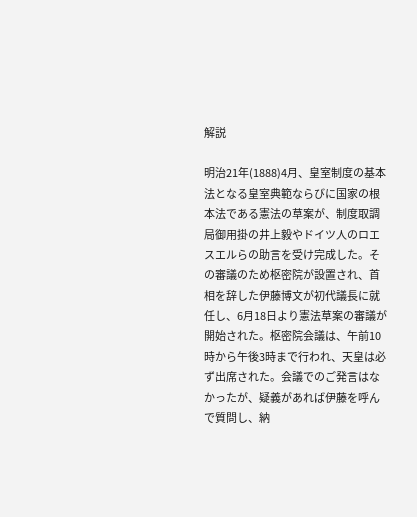解説

明治21年(1888)4月、皇室制度の基本法となる皇室典範ならびに国家の根本法である憲法の草案が、制度取調局御用掛の井上毅やドイツ人のロエスエルらの助言を受け完成した。その審議のため枢密院が設置され、首相を辞した伊藤博文が初代議長に就任し、6月18日より憲法草案の審議が開始された。枢密院会議は、午前10時から午後3時まで行われ、天皇は必ず出席された。会議でのご発言はなかったが、疑義があれば伊藤を呼んで質問し、納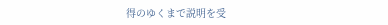得のゆくまで説明を受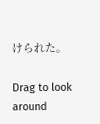けられた。

Drag to look around